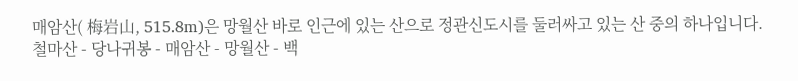매암산( 梅岩山, 515.8m)은 망월산 바로 인근에 있는 산으로 정관신도시를 둘러싸고 있는 산 중의 하나입니다.
철마산 - 당나귀봉 - 매암산 - 망월산 - 백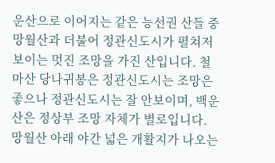운산으로 이어지는 같은 능선권 산들 중 망월산과 더불어 정관신도시가 펼쳐저 보이는 멋진 조망을 가진 산입니다. 철마산 당나귀봉은 정관신도시는 조망은 좋으나 정관신도시는 잘 안보이며, 백운산은 정상부 조망 자체가 별로입니다.
망월산 아래 야간 넓은 개활지가 나오는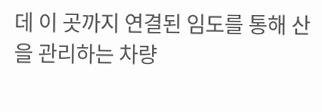데 이 곳까지 연결된 임도를 통해 산을 관리하는 차량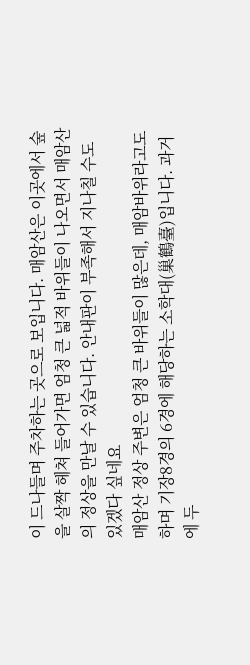이 드나들며 주차하는 곳으로 보입니다. 매암산은 이곳에서 숲을 살짝 헤쳐 들어가면 엄청 큰 넓적 바위들이 나오면서 매암산의 정상을 만날 수 있습니다. 안내판이 부족해서 지나칠 수도 있겠다 싶네요
매암산 정상 주변은 엄청 큰 바위들이 많은데, 매암바위라고도 하며 기장8경의 6경에 해당하는 소학대(巢鶴臺)입니다. 과거에 두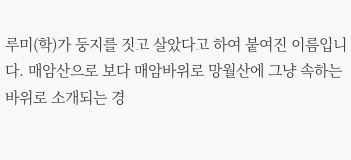루미(학)가 둥지를 짓고 살았다고 하여 붙여진 이름입니다. 매암산으로 보다 매암바위로 망월산에 그냥 속하는 바위로 소개되는 경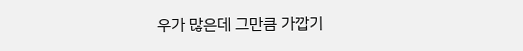우가 많은데 그만큼 가깝기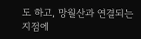도 하고, 망월산과 연결되는 지점에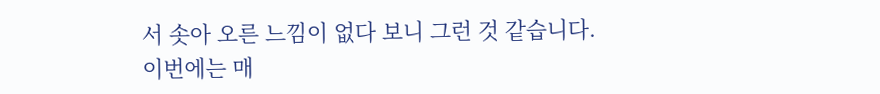서 솟아 오른 느낌이 없다 보니 그런 것 같습니다.
이번에는 매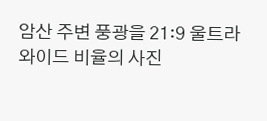암산 주변 풍광을 21:9 울트라와이드 비율의 사진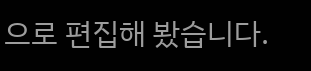으로 편집해 봤습니다.